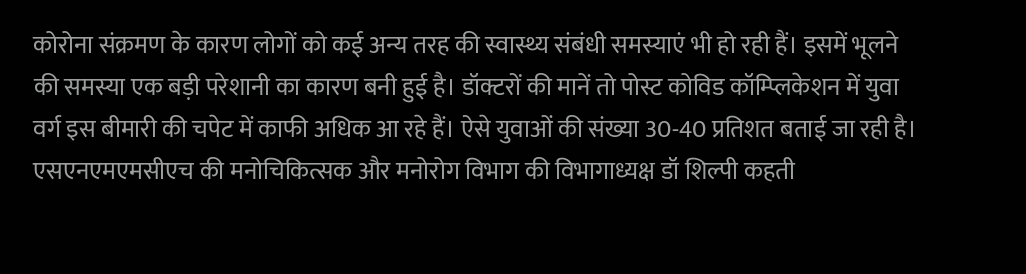कोरोना संक्रमण के कारण लोगों को कई अन्य तरह की स्वास्थ्य संबंधी समस्याएं भी हो रही हैं। इसमें भूलने की समस्या एक बड़ी परेशानी का कारण बनी हुई है। डॉक्टरों की मानें तो पोस्ट कोविड कॉम्प्लिकेशन में युवा वर्ग इस बीमारी की चपेट में काफी अधिक आ रहे हैं। ऐसे युवाओं की संख्या 30-40 प्रतिशत बताई जा रही है।
एसएनएमएमसीएच की मनोचिकित्सक और मनोरोग विभाग की विभागाध्यक्ष डॉ शिल्पी कहती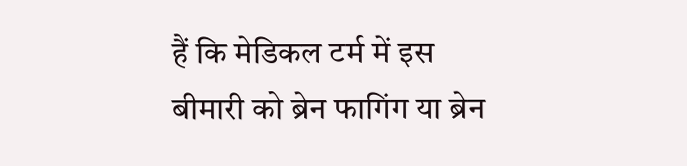हैं कि मेडिकल टर्म में इस बीमारी को ब्रेन फागिंग या ब्रेन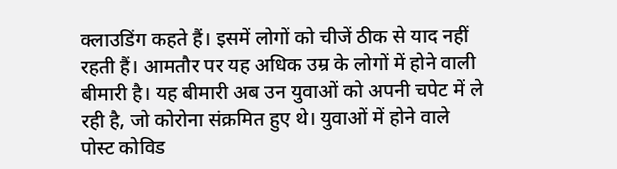क्लाउडिंग कहते हैं। इसमें लोगों को चीजें ठीक से याद नहीं रहती हैं। आमतौर पर यह अधिक उम्र के लोगों में होने वाली बीमारी है। यह बीमारी अब उन युवाओं को अपनी चपेट में ले रही है, जो कोरोना संक्रमित हुए थे। युवाओं में होने वाले पोस्ट कोविड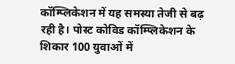कॉम्प्लिकेशन में यह समस्या तेजी से बढ़ रही है। पोस्ट कोविड कॉम्प्लिकेशन के शिकार 100 युवाओं में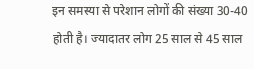इन समस्या से परेशान लोगों की संख्या 30-40 होती है। ज्यादातर लोग 25 साल से 45 साल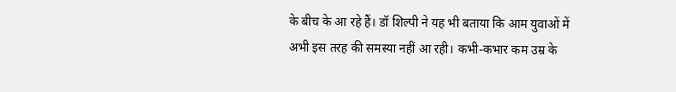के बीच के आ रहे हैं। डॉ शिल्पी ने यह भी बताया कि आम युवाओं में अभी इस तरह की समस्या नहीं आ रही। कभी-कभार कम उम्र के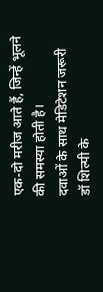एक-दो मरीज आते हैं, जिन्हें भूलने की समस्या होती है।
दवाओं के साथ मेडिटेशन जरूरी
डॉ शिल्पी के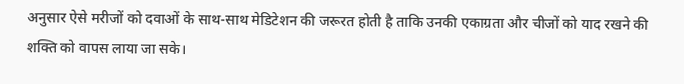अनुसार ऐसे मरीजों को दवाओं के साथ-साथ मेडिटेशन की जरूरत होती है ताकि उनकी एकाग्रता और चीजों को याद रखने की शक्ति को वापस लाया जा सके।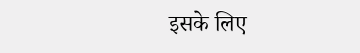इसके लिए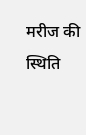मरीज की स्थिति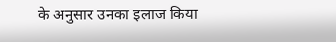के अनुसार उनका इलाज किया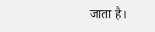जाता है।